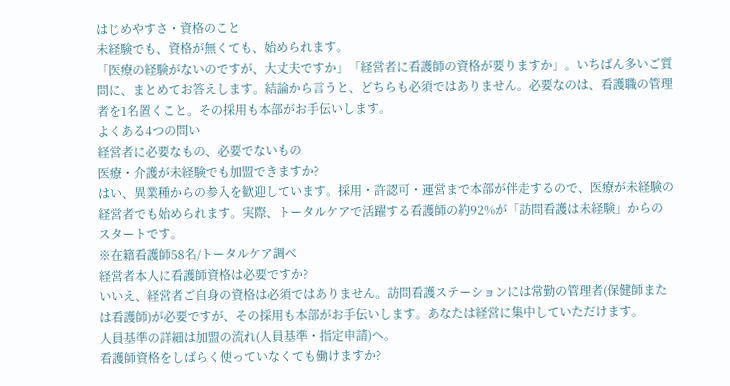はじめやすさ・資格のこと
未経験でも、資格が無くても、始められます。
「医療の経験がないのですが、大丈夫ですか」「経営者に看護師の資格が要りますか」。いちばん多いご質問に、まとめてお答えします。結論から言うと、どちらも必須ではありません。必要なのは、看護職の管理者を1名置くこと。その採用も本部がお手伝いします。
よくある4つの問い
経営者に必要なもの、必要でないもの
医療・介護が未経験でも加盟できますか?
はい、異業種からの参入を歓迎しています。採用・許認可・運営まで本部が伴走するので、医療が未経験の経営者でも始められます。実際、トータルケアで活躍する看護師の約92%が「訪問看護は未経験」からのスタートです。
※在籍看護師58名/トータルケア調べ
経営者本人に看護師資格は必要ですか?
いいえ、経営者ご自身の資格は必須ではありません。訪問看護ステーションには常勤の管理者(保健師または看護師)が必要ですが、その採用も本部がお手伝いします。あなたは経営に集中していただけます。
人員基準の詳細は加盟の流れ(人員基準・指定申請)へ。
看護師資格をしばらく使っていなくても働けますか?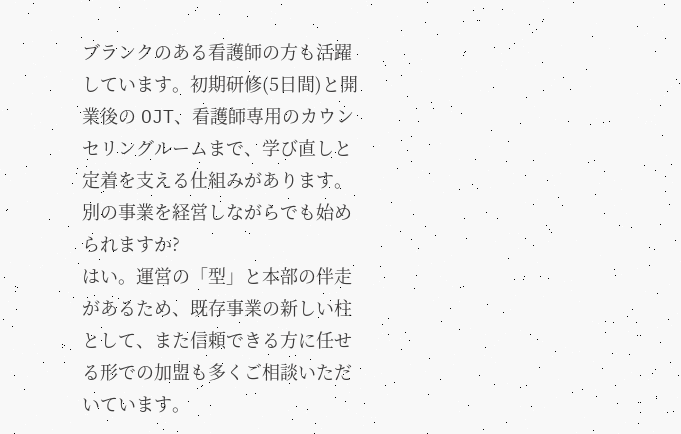ブランクのある看護師の方も活躍しています。初期研修(5日間)と開業後の OJT、看護師専用のカウンセリングルームまで、学び直しと定着を支える仕組みがあります。
別の事業を経営しながらでも始められますか?
はい。運営の「型」と本部の伴走があるため、既存事業の新しい柱として、また信頼できる方に任せる形での加盟も多くご相談いただいています。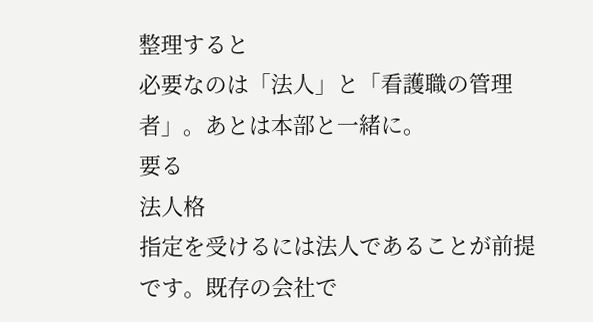整理すると
必要なのは「法人」と「看護職の管理者」。あとは本部と一緒に。
要る
法人格
指定を受けるには法人であることが前提です。既存の会社で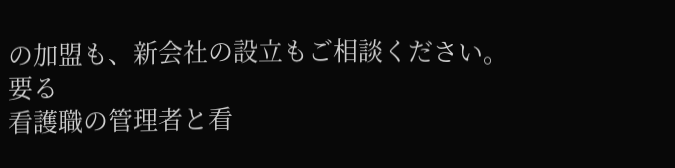の加盟も、新会社の設立もご相談ください。
要る
看護職の管理者と看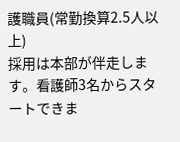護職員(常勤換算2.5人以上)
採用は本部が伴走します。看護師3名からスタートできま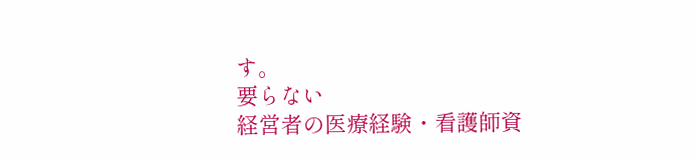す。
要らない
経営者の医療経験・看護師資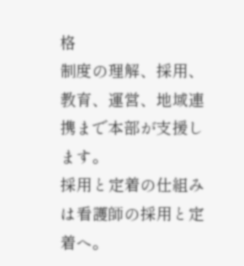格
制度の理解、採用、教育、運営、地域連携まで本部が支援します。
採用と定着の仕組みは看護師の採用と定着へ。